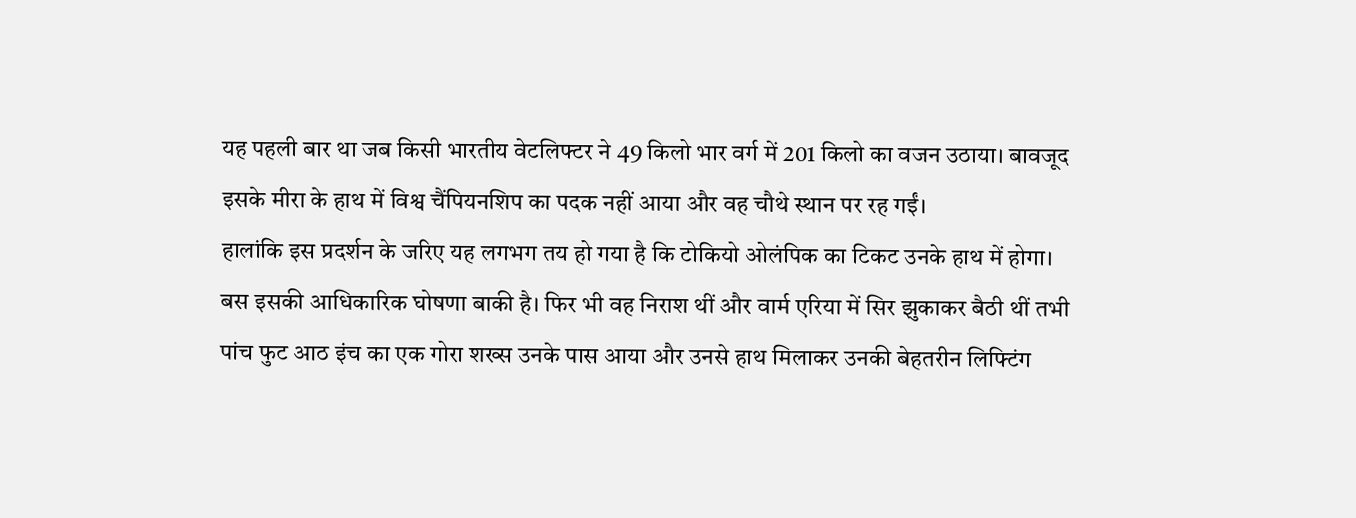यह पहली बार था जब किसी भारतीय वेटलिफ्टर ने 49 किलो भार वर्ग में 201 किलो का वजन उठाया। बावजूद इसके मीरा के हाथ में विश्व चैंपियनशिप का पदक नहीं आया और वह चौथे स्थान पर रह गईं।
हालांकि इस प्रदर्शन के जरिए यह लगभग तय हो गया है कि टोकियो ओलंपिक का टिकट उनके हाथ में होगा। बस इसकी आधिकारिक घोषणा बाकी है। फिर भी वह निराश थीं और वार्म एरिया में सिर झुकाकर बैठी थीं तभी पांच फुट आठ इंच का एक गोरा शख्स उनके पास आया और उनसे हाथ मिलाकर उनकी बेहतरीन लिफ्टिंग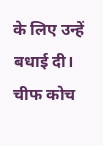के लिए उन्हें बधाई दी।
चीफ कोच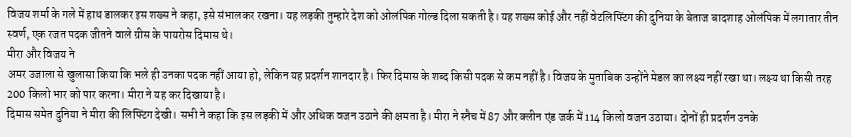विजय शर्मा के गले में हाथ डालकर इस शख्स ने कहा, इसे संभालकर रखना। यह लड़की तुम्हारे देश को ओलंपिक गोल्ड दिला सकती है। यह शख्स कोई और नहीं वेटलिफ्टिंग की दुनिया के बेताज बादशाह ओलंपिक में लगातार तीन स्वर्ण, एक रजत पदक जीतने वाले ग्रीस के पायरोस दिमास थे।
मीरा और विजय ने
अमर उजाला से खुलासा किया कि भले ही उनका पदक नहीं आया हो, लेकिन यह प्रदर्शन शानदार है। फिर दिमास के शब्द किसी पदक से कम नहीं है। विजय के मुताबिक उन्होंने मेडल का लक्ष्य नहीं रखा था। लक्ष्य था किसी तरह 200 किलो भार को पार करना। मीरा ने यह कर दिखाया है।
दिमास समेत दुनिया ने मीरा की लिफ्टिंग देखी। सभी ने कहा कि इस लड़की में और अधिक वजन उठाने की क्षमता है। मीरा ने स्नैच में 87 और क्लीन एंड जर्क में 114 किलो वजन उठाया। दोनों ही प्रदर्शन उनके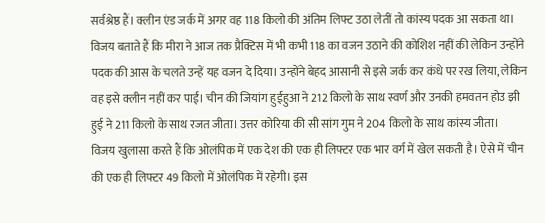सर्वश्रेष्ठ हैं। क्लीन एंड जर्क में अगर वह 118 किलो की अंतिम लिफ्ट उठा लेतीं तो कांस्य पदक आ सकता था।
विजय बताते हैं कि मीरा ने आज तक प्रैक्टिस में भी कभी 118 का वजन उठाने की कोशिश नहीं की लेकिन उन्होंने पदक की आस के चलते उन्हें यह वजन दे दिया। उन्होंने बेहद आसानी से इसे जर्क कर कंधे पर रख लिया, लेकिन वह इसे क्लीन नहीं कर पाईं। चीन की जियांग हुईहुआ ने 212 किलो के साथ स्वर्ण और उनकी हमवतन होउ झी हुई ने 211 किलो के साथ रजत जीता। उत्तर कोरिया की सी सांग गुम ने 204 किलो के साथ कांस्य जीता।
विजय खुलासा करते हैं कि ओलंपिक में एक देश की एक ही लिफ्टर एक भार वर्ग में खेल सकती है। ऐसे में चीन की एक ही लिफ्टर 49 किलो में ओलंपिक में रहेगी। इस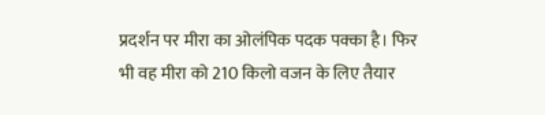प्रदर्शन पर मीरा का ओलंपिक पदक पक्का है। फिर भी वह मीरा को 210 किलो वजन के लिए तैयार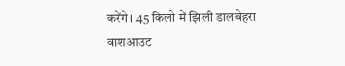करेंगे। 45 किलो में झिली डालबेहरा वाशआउट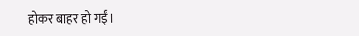होकर बाहर हो गईं।